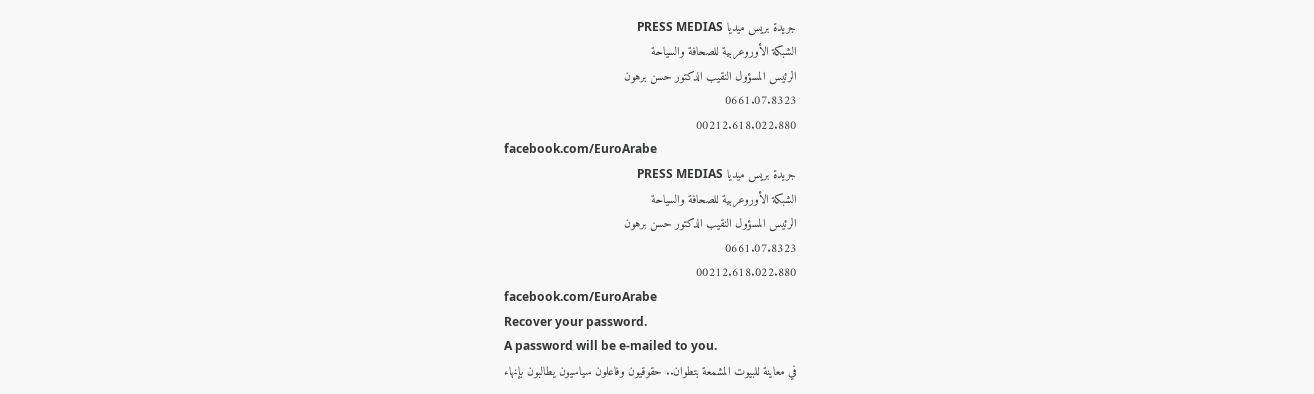جريدة بريس ميديا PRESS MEDIAS
الشبكة الأوروعربية للصحافة والسياحة
الرئيس المسؤول النقيب الدكتور حسن برهون
0661.07.8323
00212.618.022.880
facebook.com/EuroArabe
جريدة بريس ميديا PRESS MEDIAS
الشبكة الأوروعربية للصحافة والسياحة
الرئيس المسؤول النقيب الدكتور حسن برهون
0661.07.8323
00212.618.022.880
facebook.com/EuroArabe
Recover your password.
A password will be e-mailed to you.
في معاينة للبيوت المشمعة بتطوان.. حقوقيون وفاعلون سياسيون يطالبون بإنهاء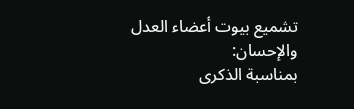تشميع بيوت أعضاء العدل والإحسان:
بمناسبة الذكرى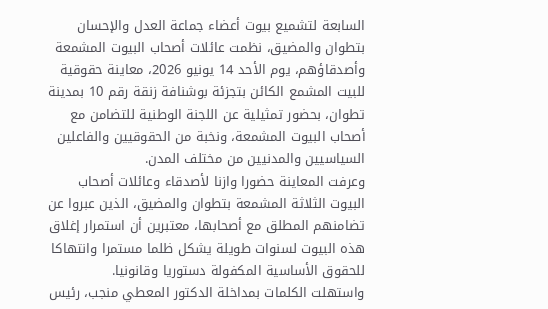السابعة لتشميع بيوت أعضاء جماعة العدل والإحسان بتطوان والمضيق، نظمت عائلات أصحاب البيوت المشمعة وأصدقاؤهم، يوم الأحد 14 يونيو 2026، معاينة حقوقية للبيت المشمع الكائن بتجزئة بوشنافة زنقة رقم 10 بمدينة تطوان، بحضور تمثيلية عن اللجنة الوطنية للتضامن مع أصحاب البيوت المشمعة، ونخبة من الحقوقيين والفاعلين السياسيين والمدنيين من مختلف المدن.
وعرفت المعاينة حضورا وازنا لأصدقاء وعائلات أصحاب البيوت الثلاثة المشمعة بتطوان والمضيق، الذين عبروا عن تضامنهم المطلق مع أصحابها، معتبرين أن استمرار إغلاق هذه البيوت لسنوات طويلة يشكل ظلما مستمرا وانتهاكا للحقوق الأساسية المكفولة دستوريا وقانونيا.
واستهلت الكلمات بمداخلة الدكتور المعطي منجب، رئيس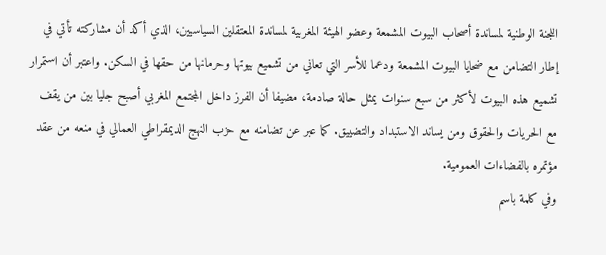اللجنة الوطنية لمساندة أصحاب البيوت المشمعة وعضو الهيئة المغربية لمساندة المعتقلين السياسيين، الذي أكد أن مشاركته تأتي في إطار التضامن مع ضحايا البيوت المشمعة ودعما للأسر التي تعاني من تشميع بيوتها وحرمانها من حقها في السكن. واعتبر أن استمرار تشميع هذه البيوت لأكثر من سبع سنوات يمثل حالة صادمة، مضيفا أن الفرز داخل المجتمع المغربي أصبح جليا بين من يقف مع الحريات والحقوق ومن يساند الاستبداد والتضييق. كما عبر عن تضامنه مع حزب النهج الديمقراطي العمالي في منعه من عقد مؤتمره بالفضاءات العمومية.
وفي كلمة باسم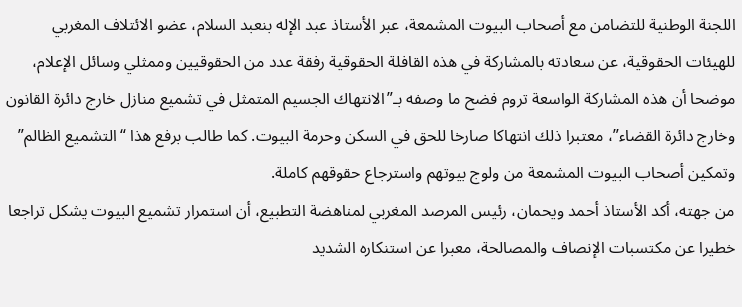اللجنة الوطنية للتضامن مع أصحاب البيوت المشمعة، عبر الأستاذ عبد الإله بنعبد السلام، عضو الائتلاف المغربي للهيئات الحقوقية، عن سعادته بالمشاركة في هذه القافلة الحقوقية رفقة عدد من الحقوقيين وممثلي وسائل الإعلام، موضحا أن هذه المشاركة الواسعة تروم فضح ما وصفه بـ”الانتهاك الجسيم المتمثل في تشميع منازل خارج دائرة القانون وخارج دائرة القضاء”، معتبرا ذلك انتهاكا صارخا للحق في السكن وحرمة البيوت. كما طالب برفع هذا “التشميع الظالم” وتمكين أصحاب البيوت المشمعة من ولوج بيوتهم واسترجاع حقوقهم كاملة.
من جهته، أكد الأستاذ أحمد ويحمان، رئيس المرصد المغربي لمناهضة التطبيع، أن استمرار تشميع البيوت يشكل تراجعا خطيرا عن مكتسبات الإنصاف والمصالحة، معبرا عن استنكاره الشديد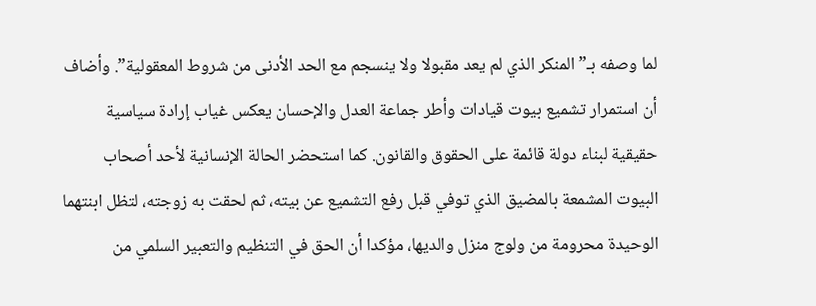لما وصفه بـ”المنكر الذي لم يعد مقبولا ولا ينسجم مع الحد الأدنى من شروط المعقولية”. وأضاف أن استمرار تشميع بيوت قيادات وأطر جماعة العدل والإحسان يعكس غياب إرادة سياسية حقيقية لبناء دولة قائمة على الحقوق والقانون. كما استحضر الحالة الإنسانية لأحد أصحاب البيوت المشمعة بالمضيق الذي توفي قبل رفع التشميع عن بيته، ثم لحقت به زوجته، لتظل ابنتهما الوحيدة محرومة من ولوج منزل والديها، مؤكدا أن الحق في التنظيم والتعبير السلمي من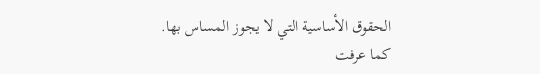الحقوق الأساسية التي لا يجوز المساس بها.
كما عرفت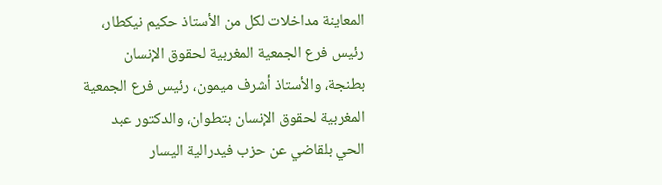المعاينة مداخلات لكل من الأستاذ حكيم نيكطار، رئيس فرع الجمعية المغربية لحقوق الإنسان بطنجة، والأستاذ أشرف ميمون، رئيس فرع الجمعية المغربية لحقوق الإنسان بتطوان، والدكتور عبد الحي بلقاضي عن حزب فيدرالية اليسار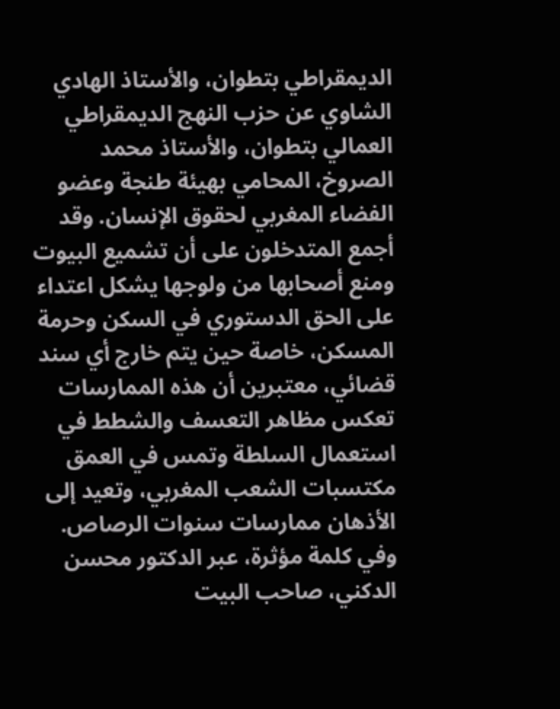الديمقراطي بتطوان، والأستاذ الهادي الشاوي عن حزب النهج الديمقراطي العمالي بتطوان، والأستاذ محمد الصروخ، المحامي بهيئة طنجة وعضو الفضاء المغربي لحقوق الإنسان. وقد أجمع المتدخلون على أن تشميع البيوت ومنع أصحابها من ولوجها يشكل اعتداء على الحق الدستوري في السكن وحرمة المسكن، خاصة حين يتم خارج أي سند قضائي، معتبرين أن هذه الممارسات تعكس مظاهر التعسف والشطط في استعمال السلطة وتمس في العمق مكتسبات الشعب المغربي، وتعيد إلى الأذهان ممارسات سنوات الرصاص.
وفي كلمة مؤثرة، عبر الدكتور محسن الدكني، صاحب البيت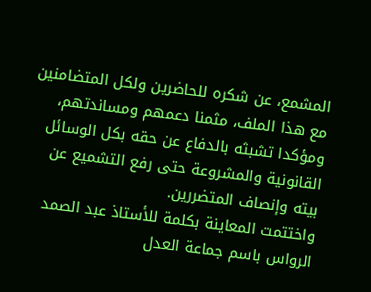المشمع، عن شكره للحاضرين ولكل المتضامنين مع هذا الملف، مثمنا دعمهم ومساندتهم، ومؤكدا تشبثه بالدفاع عن حقه بكل الوسائل القانونية والمشروعة حتى رفع التشميع عن بيته وإنصاف المتضررين.
واختتمت المعاينة بكلمة للأستاذ عبد الصمد الرواس باسم جماعة العدل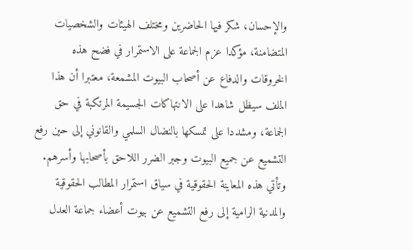والإحسان، شكر فيها الحاضرين ومختلف الهيئات والشخصيات المتضامنة، مؤكدا عزم الجماعة على الاستمرار في فضح هذه الخروقات والدفاع عن أصحاب البيوت المشمعة، معتبرا أن هذا الملف سيظل شاهدا على الانتهاكات الجسيمة المرتكبة في حق الجماعة، ومشددا على تمسكها بالنضال السلمي والقانوني إلى حين رفع التشميع عن جميع البيوت وجبر الضرر اللاحق بأصحابها وأسرهم.
وتأتي هذه المعاينة الحقوقية في سياق استمرار المطالب الحقوقية والمدنية الرامية إلى رفع التشميع عن بيوت أعضاء جماعة العدل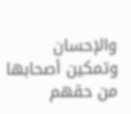والإحسان وتمكين أصحابها من حقهم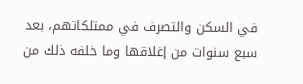في السكن والتصرف في ممتلكاتهم، بعد سبع سنوات من إغلاقها وما خلفه ذلك من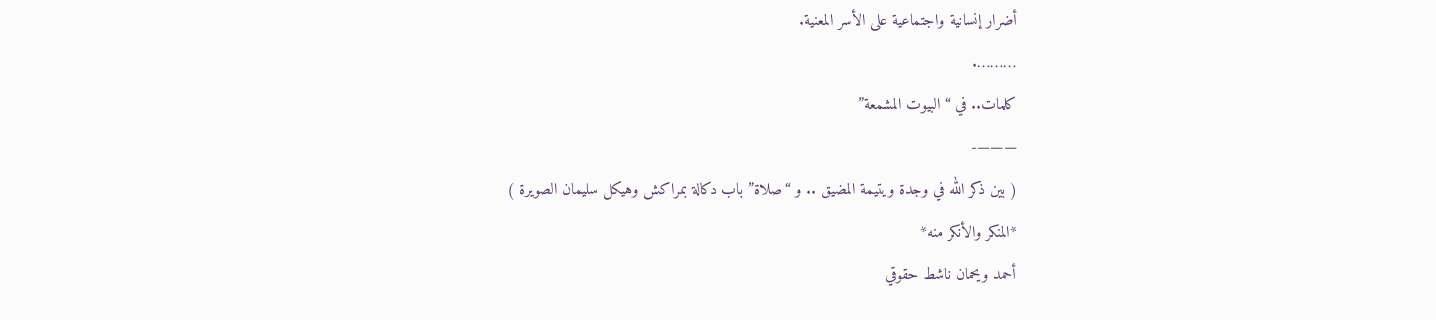أضرار إنسانية واجتماعية على الأسر المعنية.
……….
كلمات.. في “البيوت المشمعة”
———-
( بين ذكر الله في وجدة ويتيمة المضيق .. و “صلاة” باب دكالة بمراكش وهيكل سليمان الصويرة )
*المنكر والأنكر منه*
أحمد ويحمان ناشط حقوقي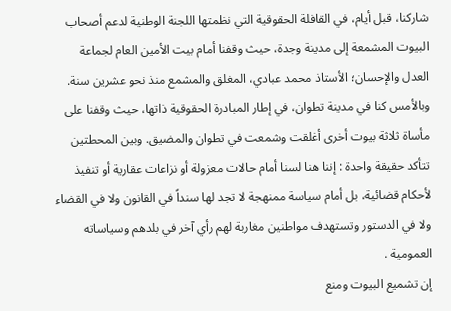شاركنا، قبل أيام، في القافلة الحقوقية التي نظمتها اللجنة الوطنية لدعم أصحاب البيوت المشمعة إلى مدينة وجدة، حيث وقفنا أمام بيت الأمين العام لجماعة العدل والإحسان؛ الأستاذ محمد عبادي، المغلق والمشمع منذ نحو عشرين سنة. وبالأمس كنا في مدينة تطوان، في إطار المبادرة الحقوقية ذاتها، حيث وقفنا على مأساة ثلاثة بيوت أخرى أغلقت وشمعت في تطوان والمضيق. وبين المحطتين تتأكد حقيقة واحدة : إننا هنا لسنا أمام حالات معزولة أو نزاعات عقارية أو تنفيذ لأحكام قضائية، بل أمام سياسة ممنهجة لا تجد لها سنداً في القانون ولا في القضاء ولا في الدستور وتستهدف مواطنين مغاربة لهم رأي آخر في بلدهم وسياساته العمومية .
إن تشميع البيوت ومنع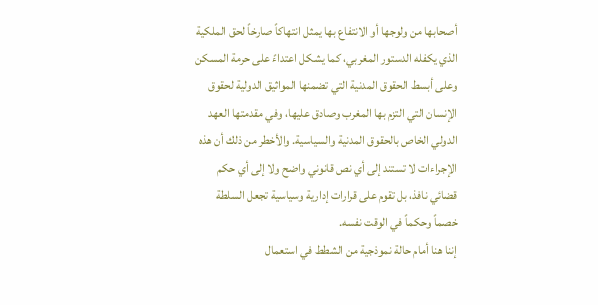أصحابها من ولوجها أو الانتفاع بها يمثل انتهاكاً صارخاً لحق الملكية الذي يكفله الدستور المغربي، كما يشكل اعتداءً على حرمة المسكن وعلى أبسط الحقوق المدنية التي تضمنها المواثيق الدولية لحقوق الإنسان التي التزم بها المغرب وصادق عليها، وفي مقدمتها العهد الدولي الخاص بالحقوق المدنية والسياسية. والأخطر من ذلك أن هذه الإجراءات لا تستند إلى أي نص قانوني واضح ولا إلى أي حكم قضائي نافذ، بل تقوم على قرارات إدارية وسياسية تجعل السلطة خصماً وحكماً في الوقت نفسه.
إننا هنا أمام حالة نموذجية من الشطط في استعمال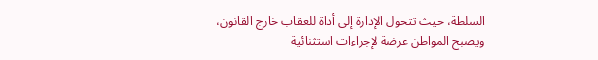السلطة، حيث تتحول الإدارة إلى أداة للعقاب خارج القانون، ويصبح المواطن عرضة لإجراءات استثنائية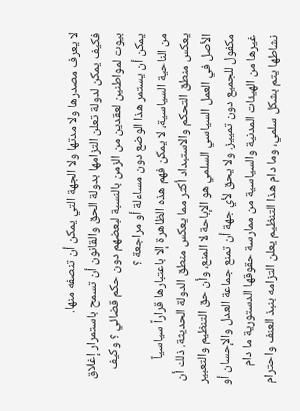لا يعرف مصدرها ولا مدتها ولا الجهة التي يمكن أن تنصفه منها.
فكيف يمكن لدولة تعلن التزامها بدولة الحق والقانون أن تسمح باستمرار إغلاق بيوت لمواطنين لعقدين من الزمن بالنسبة لبعضهم دون حكم قضائي ؟ وكيف يمكن أن يستمر هذا الوضع دون مساءلة أو مراجعة ؟
من الناحية السياسية، لا يمكن فهم هذه الظاهرة إلا باعتبارها قراراً سياسياً يعكس منطق التحكم والاستبداد أكثر مما يعكس منطق الدولة الحديثة. ذلك أن الأصل في العمل السياسي السلمي هو الإباحة لا المنع، وأن حق التنظيم والتعبير مكفول للجميع دون تمييز. ولا يحق لأي جهة أن تمنع جماعة العدل والإحسان أو غيرها من الهيئات المدنية والسياسية من ممارسة حقوقها الدستورية ما دام نشاطها يتم بشكل سلمي، وما دام هذا التنظيم يعلن التزامه بنبذ العنف واحترام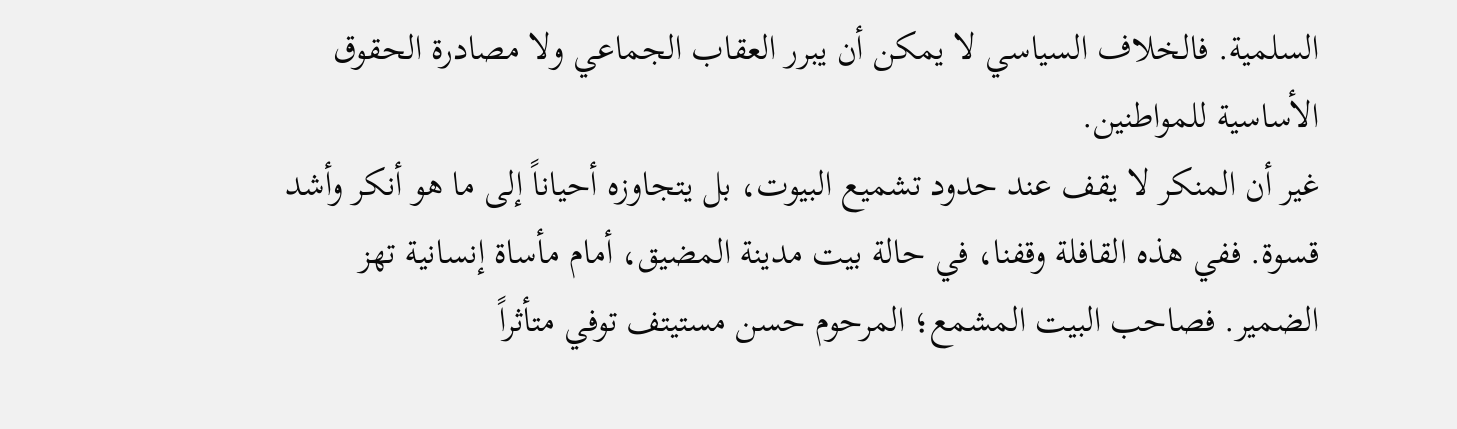السلمية. فالخلاف السياسي لا يمكن أن يبرر العقاب الجماعي ولا مصادرة الحقوق الأساسية للمواطنين.
غير أن المنكر لا يقف عند حدود تشميع البيوت، بل يتجاوزه أحياناً إلى ما هو أنكر وأشد قسوة. ففي هذه القافلة وقفنا، في حالة بيت مدينة المضيق، أمام مأساة إنسانية تهز الضمير. فصاحب البيت المشمع؛ المرحوم حسن مستيتف توفي متأثراً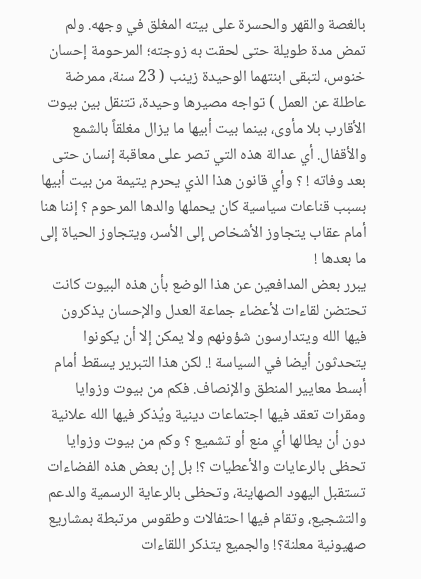بالغصة والقهر والحسرة على بيته المغلق في وجهه. ولم تمض مدة طويلة حتى لحقت به زوجته؛ المرحومة إحسان خنوس، لتبقى ابنتهما الوحيدة زينب ( 23 سنة، ممرضة عاطلة عن العمل ) تواجه مصيرها وحيدة، تتنقل بين بيوت الأقارب بلا مأوى، بينما بيت أبيها ما يزال مغلقاً بالشمع والأقفال. أي عدالة هذه التي تصر على معاقبة إنسان حتى بعد وفاته ! ؟ وأي قانون هذا الذي يحرم يتيمة من بيت أبيها بسبب قناعات سياسية كان يحملها والدها المرحوم ؟ إننا هنا أمام عقاب يتجاوز الأشخاص إلى الأسر، ويتجاوز الحياة إلى ما بعدها !
يبرر بعض المدافعين عن هذا الوضع بأن هذه البيوت كانت تحتضن لقاءات لأعضاء جماعة العدل والإحسان يذكرون فيها الله ويتدارسون شؤونهم ولا يمكن إلا أن يكونوا يتحدثون أيضا في السياسة !. لكن هذا التبرير يسقط أمام أبسط معايير المنطق والإنصاف. فكم من بيوت وزوايا ومقرات تعقد فيها اجتماعات دينية ويُذكر فيها الله علانية دون أن يطالها أي منع أو تشميع ؟ وكم من بيوت وزوايا تحظى بالرعايات والأعطيات ؟! بل إن بعض هذه الفضاءات تستقبل اليهود الصهاينة، وتحظى بالرعاية الرسمية والدعم والتشجيع، وتقام فيها احتفالات وطقوس مرتبطة بمشاريع صهيونية معلنة؟! والجميع يتذكر اللقاءات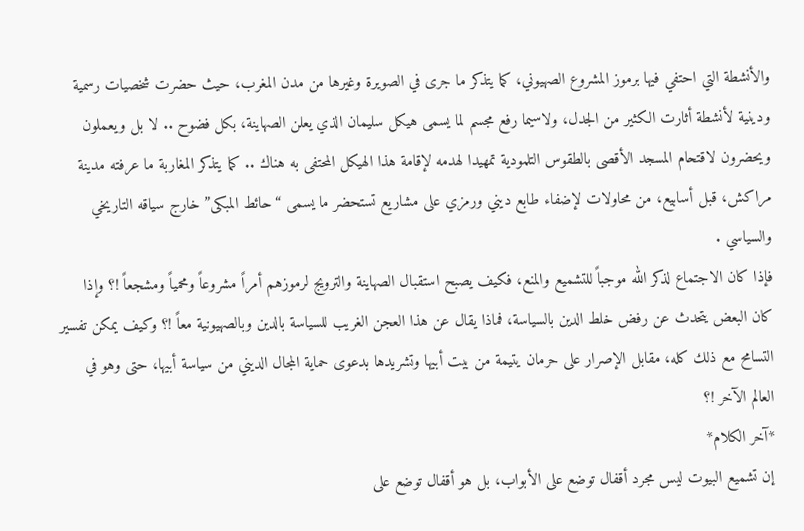والأنشطة التي احتفي فيها برموز المشروع الصهيوني، كما يتذكر ما جرى في الصويرة وغيرها من مدن المغرب، حيث حضرت شخصيات رسمية ودينية لأنشطة أثارت الكثير من الجدل، ولاسيما رفع مجسم لما يسمى هيكل سليمان الذي يعلن الصهاينة، بكل فضوح .. لا بل ويعملون ويحضرون لاقتحام المسجد الأقصى بالطقوس التلمودية تمهيدا لهدمه لإقامة هذا الهيكل المحتفى به هناك .. كما يتذكر المغاربة ما عرفته مدينة مراكش، قبل أسابيع، من محاولات لإضفاء طابع ديني ورمزي على مشاريع تستحضر ما يسمى “حائط المبكى” خارج سياقه التاريخي والسياسي .
فإذا كان الاجتماع لذكر الله موجباً للتشميع والمنع، فكيف يصبح استقبال الصهاينة والترويج لرموزهم أمراً مشروعاً ومحمياً ومشجعاً !؟ وإذا كان البعض يتحدث عن رفض خلط الدين بالسياسة، فماذا يقال عن هذا العجن الغريب للسياسة بالدين وبالصهيونية معاً !؟ وكيف يمكن تفسير التسامح مع ذلك كله، مقابل الإصرار على حرمان يتيمة من بيت أبيها وتشريدها بدعوى حماية المجال الديني من سياسة أبيها، حتى وهو في العالم الآخر !؟
*آخر الكلام*
إن تشميع البيوت ليس مجرد أقفال توضع على الأبواب، بل هو أقفال توضع على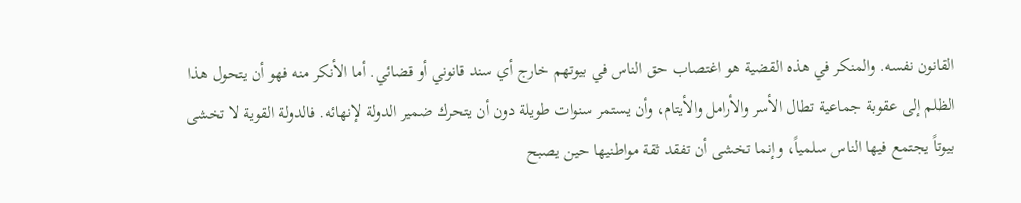القانون نفسه. والمنكر في هذه القضية هو اغتصاب حق الناس في بيوتهم خارج أي سند قانوني أو قضائي. أما الأنكر منه فهو أن يتحول هذا الظلم إلى عقوبة جماعية تطال الأسر والأرامل والأيتام، وأن يستمر سنوات طويلة دون أن يتحرك ضمير الدولة لإنهائه. فالدولة القوية لا تخشى بيوتاً يجتمع فيها الناس سلمياً، وإنما تخشى أن تفقد ثقة مواطنيها حين يصبح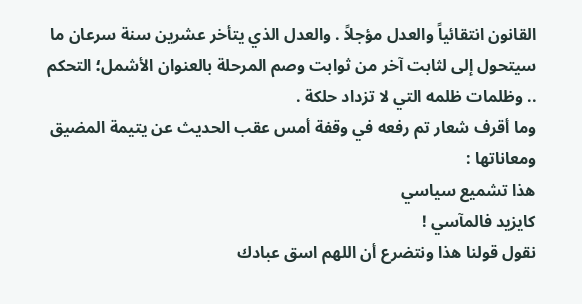القانون انتقائياً والعدل مؤجلاً . والعدل الذي يتأخر عشرين سنة سرعان ما سيتحول إلى لثابت آخر من ثوابت وصم المرحلة بالعنوان الأشمل؛ التحكم .. وظلمات ظلمه التي لا تزداد حلكة .
وما أقرف شعار تم رفعه في وقفة أمس عقب الحديث عن يتيمة المضيق ومعاناتها :
هذا تشميع سياسي
كايزيد فالمآسي !
نقول قولنا هذا ونتضرع أن اللهم اسق عبادك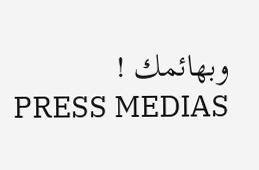وبهائمك !
PRESS MEDIAS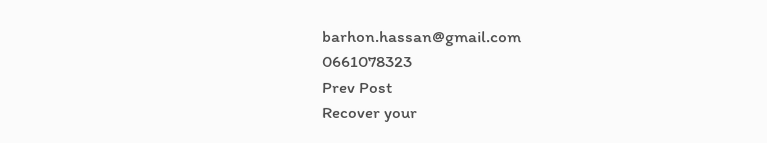barhon.hassan@gmail.com
0661078323
Prev Post
Recover your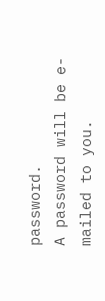password.
A password will be e-mailed to you.